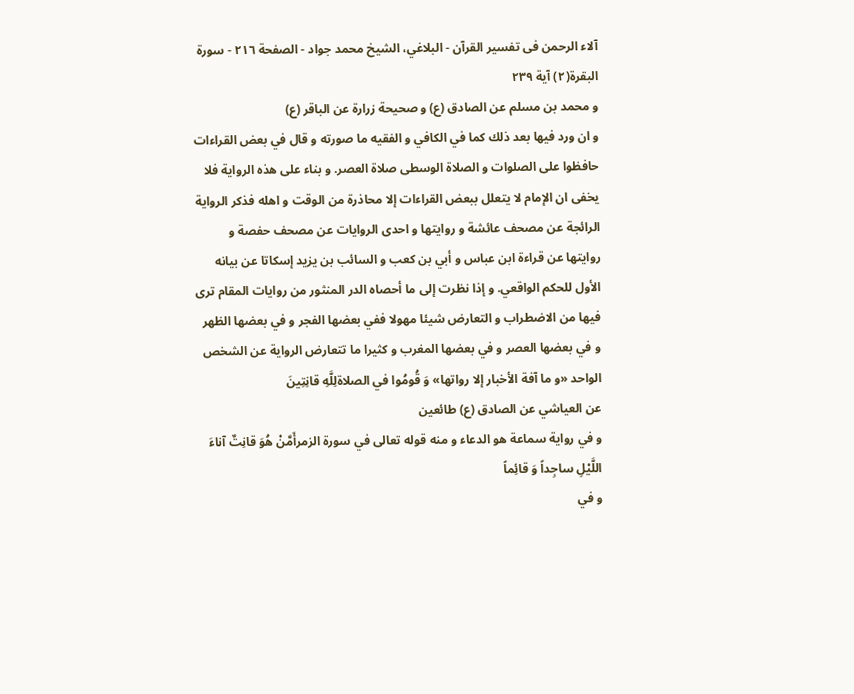آلاء الرحمن فى تفسير القرآن - البلاغي، الشيخ محمد جواد - الصفحة ٢١٦ - سورة البقرة(٢) آية ٢٣٩
و محمد بن مسلم عن الصادق (ع) و صحيحة زرارة عن الباقر (ع)
و ان ورد فيها بعد ذلك كما في الكافي و الفقيه ما صورته و قال في بعض القراءات حافظوا على الصلوات و الصلاة الوسطى صلاة العصر. و بناء على هذه الرواية فلا يخفى ان الإمام لا يتعلل ببعض القراءات إلا محاذرة من الوقت و اهله فذكر الرواية الرائجة عن مصحف عائشة و روايتها و احدى الروايات عن مصحف حفصة و روايتها عن قراءة ابن عباس و أبي بن كعب و السائب بن يزيد إسكاتا عن بيانه الأول للحكم الواقعي. و إذا نظرت إلى ما أحصاه الدر المنثور من روايات المقام ترى فيها من الاضطراب و التعارض شيئا مهولا ففي بعضها الفجر و في بعضها الظهر و في بعضها العصر و في بعضها المغرب و كثيرا ما تتعارض الرواية عن الشخص الواحد «و ما آفة الأخبار إلا رواتها» وَ قُومُوا في الصلاةلِلَّهِ قانِتِينَ
عن العياشي عن الصادق (ع) طائعين
و في رواية سماعة هو الدعاء و منه قوله تعالى في سورة الزمرأَمَّنْ هُوَ قانِتٌ آناءَ اللَّيْلِ ساجِداً وَ قائِماً
و في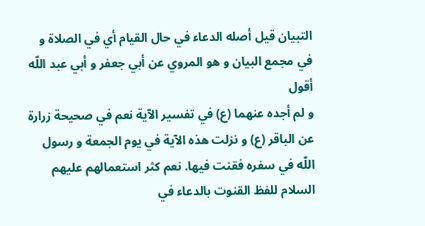التبيان قيل أصله الدعاء في حال القيام أي في الصلاة و في مجمع البيان و هو المروي عن أبي جعفر و أبي عبد اللّه أقول
و لم أجده عنهما (ع) في تفسير الآية نعم في صحيحة زرارة عن الباقر (ع) و نزلت هذه الآية في يوم الجمعة و رسول اللّه في سفره فقنت فيها. نعم كثر استعمالهم عليهم السلام للفظ القنوت بالدعاء في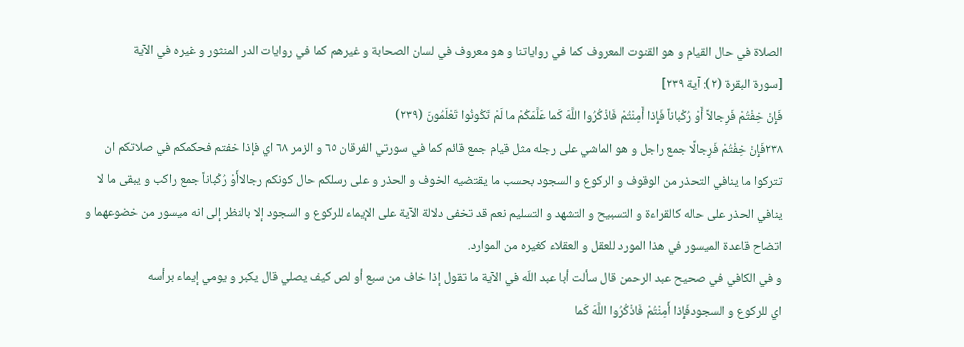الصلاة في حال القيام و هو القنوت المعروف كما في رواياتنا و هو معروف في لسان الصحابة و غيرهم كما في روايات الدر المنثور و غيره في الآية
[سورة البقرة (٢): آية ٢٣٩]
فَإِنْ خِفْتُمْ فَرِجالاً أَوْ رُكْباناً فَإِذا أَمِنْتُمْ فَاذْكُرُوا اللَّهَ كَما عَلَّمَكُمْ ما لَمْ تَكُونُوا تَعْلَمُونَ (٢٣٩)
٢٣٨فَإِنْ خِفْتُمْ فَرِجالًا جمع راجل و هو الماشي على رجله مثل قيام جمع قائم كما في سورتي الفرقان ٦٥ و الزمر ٦٨ اي فإذا خفتم فحكمكم في صلاتكم ان تتركوا ما ينافي التحذر من الوقوف و الركوع و السجود بحسب ما يقتضيه الخوف و الحذر و على رسلكم حال كونكم رجالاأَوْ رُكْباناً جمع راكب و يبقى ما لا ينافي الحذر على حاله كالقراءة و التسبيح و التشهد و التسليم نعم قد تخفى دلالة الآية على الإيماء للركوع و السجود إلا بالنظر إلى انه ميسور من خضوعهما و اتضاح قاعدة الميسور في هذا المورد للعقل و العقلاء كغيره من الموارد.
و في الكافي في صحيح عبد الرحمن قال سألت أبا عبد اللّه في الآية ما تقول إذا خاف من سبع أو لص كيف يصلي قال يكبر و يومي إيماء برأسه
اي للركوع و السجودفَإِذا أَمِنْتُمْ فَاذْكُرُوا اللَّهَ كَما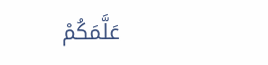عَلَّمَكُمْ